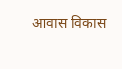आवास विकास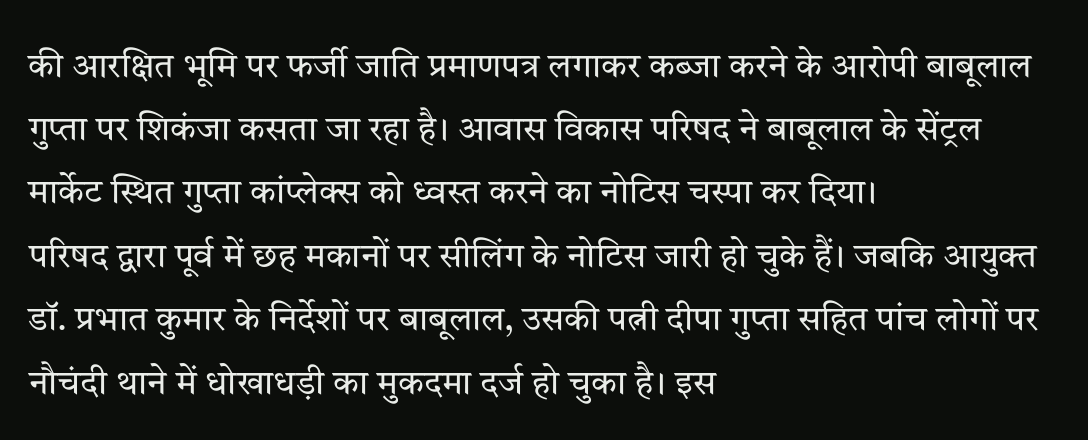की आरक्षित भूमि पर फर्जी जाति प्रमाणपत्र लगाकर कब्जा करने के आरोपी बाबूलाल गुप्ता पर शिकंजा कसता जा रहा है। आवास विकास परिषद ने बाबूलाल के सेंट्रल मार्केट स्थित गुप्ता कांप्लेक्स को ध्वस्त करने का नोटिस चस्पा कर दिया।
परिषद द्वारा पूर्व में छह मकानों पर सीलिंग के नोटिस जारी हो चुके हैं। जबकि आयुक्त डॉ. प्रभात कुमार के निर्देशों पर बाबूलाल, उसकी पत्नी दीपा गुप्ता सहित पांच लोगों पर नौचंदी थाने में धोखाधड़ी का मुकदमा दर्ज हो चुका है। इस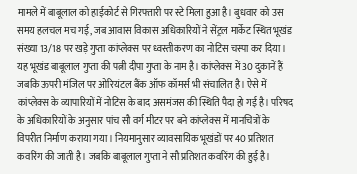मामले में बाबूलाल को हाईकोर्ट से गिरफ्तारी पर स्टे मिला हुआ है। बुधवार को उस समय हलचल मच गई, जब आवास विकास अधिकारियों ने सेंट्रल मार्केट स्थित भूखंड संख्या 13/18 पर खड़े गुप्ता कांप्लेक्स पर ध्वस्तीकरण का नोटिस चस्पा कर दिया।
यह भूखंड बाबूलाल गुप्ता की पत्नी दीपा गुप्ता के नाम है। कांप्लेक्स में 30 दुकानें हैं जबकि ऊपरी मंजिल पर ओरियंटल बैंक ऑफ कॉमर्स भी संचालित है। ऐसे में कांप्लेक्स के व्यापारियों में नोटिस के बाद असमंजस की स्थिति पैदा हो गई है। परिषद के अधिकारियों के अनुसार पांच सौ वर्ग मीटर पर बने कांप्लेक्स में मानचित्रों के विपरीत निर्माण कराया गया। नियमानुसार व्यावसायिक भूखंडों पर 40 प्रतिशत कवरिंग की जाती है। जबकि बाबूलाल गुप्ता ने सौ प्रतिशत कवरिंग की हुई है।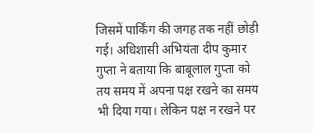जिसमें पार्किंग की जगह तक नहीं छोड़ी गई। अधिशासी अभियंता दीप कुमार गुप्ता ने बताया कि बाबूलाल गुप्ता को तय समय में अपना पक्ष रखने का समय भी दिया गया। लेकिन पक्ष न रखने पर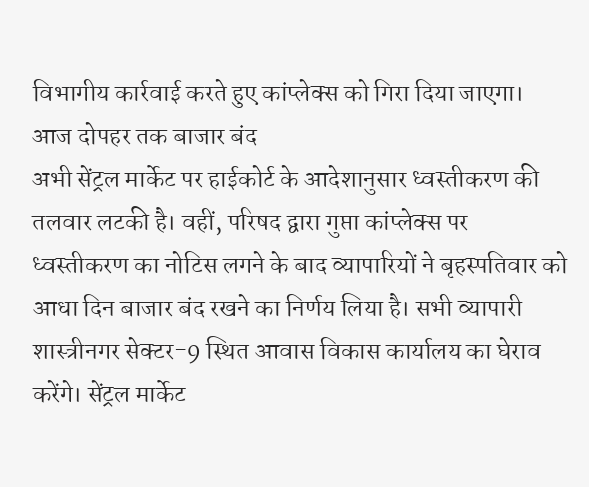विभागीय कार्रवाई करते हुए कांप्लेक्स को गिरा दिया जाएगा।
आज दोपहर तक बाजार बंद
अभी सेंट्रल मार्केट पर हाईकोर्ट के आदेशानुसार ध्वस्तीकरण की तलवार लटकी है। वहीं, परिषद द्वारा गुप्ता कांप्लेक्स पर ध्वस्तीकरण का नोटिस लगने के बाद व्यापारियों ने बृहस्पतिवार को आधा दिन बाजार बंद रखने का निर्णय लिया है। सभी व्यापारी शास्त्रीनगर सेक्टर-9 स्थित आवास विकास कार्यालय का घेराव करेंगे। सेंट्रल मार्केट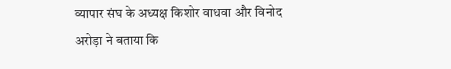व्यापार संघ के अध्यक्ष किशोर वाधवा और विनोद अरोड़ा ने बताया कि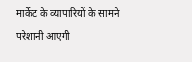मार्केट के व्यापारियों के सामने परेशानी आएगी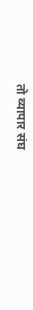तो व्यापार संघ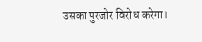उसका पुरजोर विरोध करेगा।